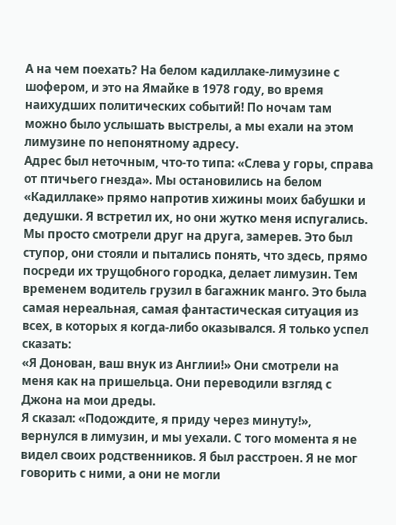А на чем поехать? На белом кадиллаке-лимузине с шофером, и это на Ямайке в 1978 году, во время наихудших политических событий! По ночам там можно было услышать выстрелы, а мы ехали на этом лимузине по непонятному адресу.
Адрес был неточным, что-то типа: «Слева у горы, справа от птичьего гнезда». Мы остановились на белом «Кадиллаке» прямо напротив хижины моих бабушки и дедушки. Я встретил их, но они жутко меня испугались. Мы просто смотрели друг на друга, замерев. Это был ступор, они стояли и пытались понять, что здесь, прямо посреди их трущобного городка, делает лимузин. Тем временем водитель грузил в багажник манго. Это была самая нереальная, самая фантастическая ситуация из всех, в которых я когда-либо оказывался. Я только успел сказать:
«Я Донован, ваш внук из Англии!» Они смотрели на меня как на пришельца. Они переводили взгляд с Джона на мои дреды.
Я сказал: «Подождите, я приду через минуту!», вернулся в лимузин, и мы уехали. С того момента я не видел своих родственников. Я был расстроен. Я не мог говорить с ними, а они не могли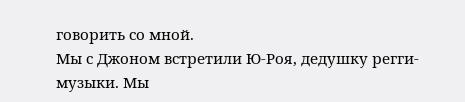говорить со мной.
Мы с Джоном встретили Ю-Роя, дедушку регги-музыки. Мы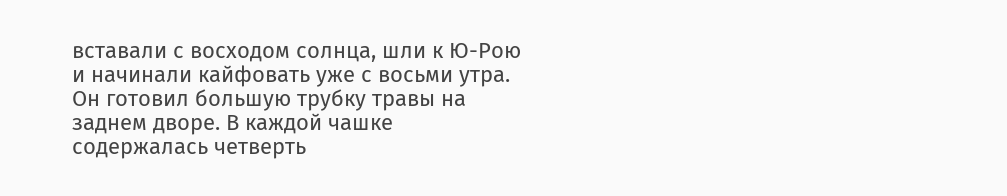вставали с восходом солнца, шли к Ю-Рою и начинали кайфовать уже с восьми утра. Он готовил большую трубку травы на заднем дворе. В каждой чашке содержалась четверть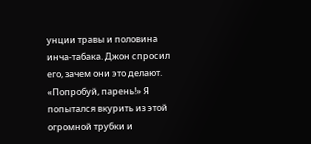унции травы и половина инча-табака. Джон спросил его, зачем они это делают. «Попробуй, парень!» Я попытался вкурить из этой огромной трубки и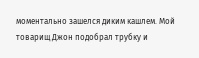моментально зашелся диким кашлем. Мой товарищ Джон подобрал трубку и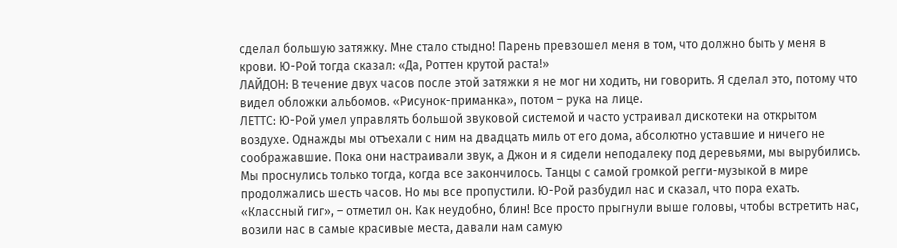сделал большую затяжку. Мне стало стыдно! Парень превзошел меня в том, что должно быть у меня в крови. Ю-Рой тогда сказал: «Да, Роттен крутой раста!»
ЛАЙДОН: В течение двух часов после этой затяжки я не мог ни ходить, ни говорить. Я сделал это, потому что видел обложки альбомов. «Рисунок-приманка», потом – рука на лице.
ЛЕТТС: Ю-Рой умел управлять большой звуковой системой и часто устраивал дискотеки на открытом воздухе. Однажды мы отъехали с ним на двадцать миль от его дома, абсолютно уставшие и ничего не соображавшие. Пока они настраивали звук, а Джон и я сидели неподалеку под деревьями, мы вырубились. Мы проснулись только тогда, когда все закончилось. Танцы с самой громкой регги-музыкой в мире продолжались шесть часов. Но мы все пропустили. Ю-Рой разбудил нас и сказал, что пора ехать. «Классный гиг», – отметил он. Как неудобно, блин! Все просто прыгнули выше головы, чтобы встретить нас, возили нас в самые красивые места, давали нам самую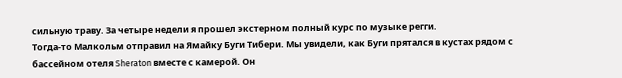сильную траву. За четыре недели я прошел экстерном полный курс по музыке регги.
Тогда-то Малкольм отправил на Ямайку Буги Тибери. Мы увидели, как Буги прятался в кустах рядом с бассейном отеля Sheraton вместе с камерой. Он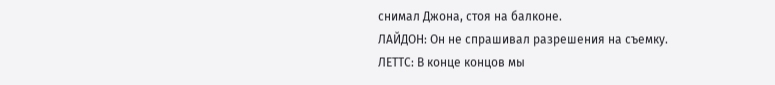снимал Джона, стоя на балконе.
ЛАЙДОН: Он не спрашивал разрешения на съемку.
ЛЕТТС: В конце концов мы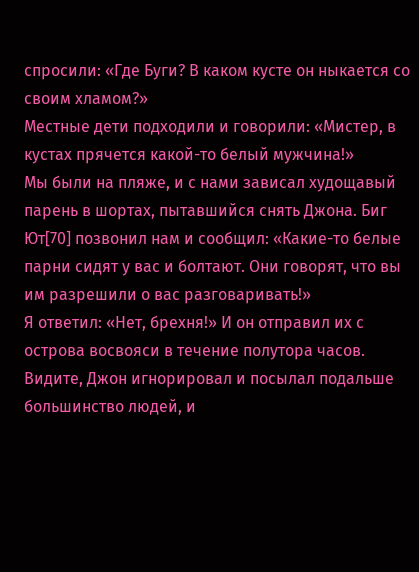спросили: «Где Буги? В каком кусте он ныкается со своим хламом?»
Местные дети подходили и говорили: «Мистер, в кустах прячется какой-то белый мужчина!»
Мы были на пляже, и с нами зависал худощавый парень в шортах, пытавшийся снять Джона. Биг Ют[70] позвонил нам и сообщил: «Какие-то белые парни сидят у вас и болтают. Они говорят, что вы им разрешили о вас разговаривать!»
Я ответил: «Нет, брехня!» И он отправил их с острова восвояси в течение полутора часов.
Видите, Джон игнорировал и посылал подальше большинство людей, и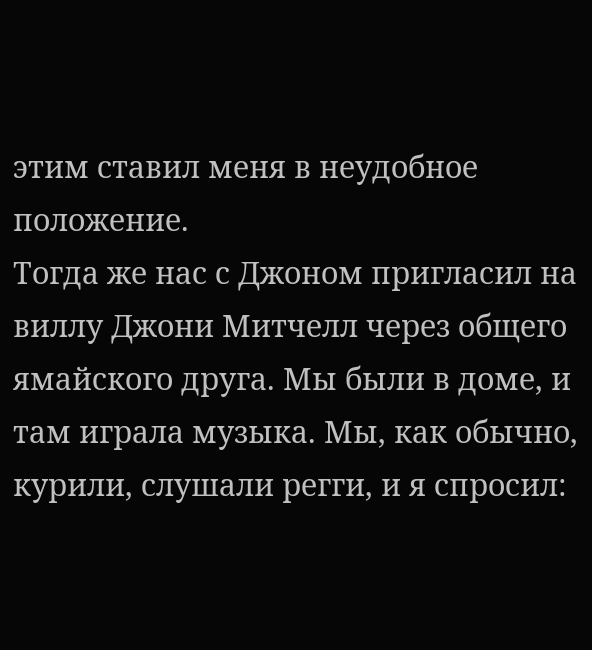этим ставил меня в неудобное положение.
Тогда же нас с Джоном пригласил на виллу Джони Митчелл через общего ямайского друга. Мы были в доме, и там играла музыка. Мы, как обычно, курили, слушали регги, и я спросил: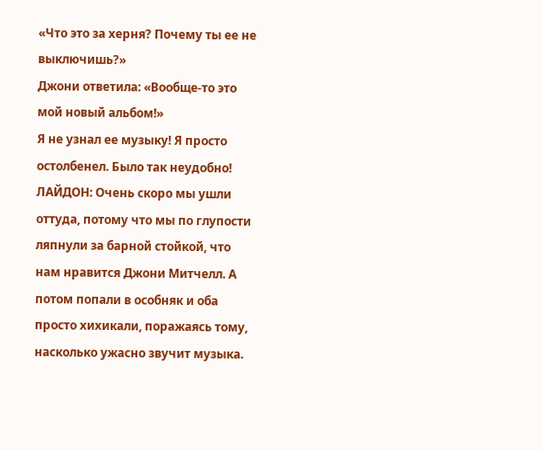«Что это за херня? Почему ты ее не выключишь?»
Джони ответила: «Вообще-то это мой новый альбом!»
Я не узнал ее музыку! Я просто остолбенел. Было так неудобно!
ЛАЙДОН: Очень скоро мы ушли оттуда, потому что мы по глупости ляпнули за барной стойкой, что нам нравится Джони Митчелл. А потом попали в особняк и оба просто хихикали, поражаясь тому, насколько ужасно звучит музыка.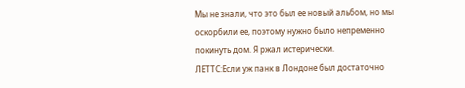Мы не знали, что это был ее новый альбом, но мы оскорбили ее, поэтому нужно было непременно покинуть дом. Я ржал истерически.
ЛЕТТС:Если уж панк в Лондоне был достаточно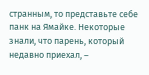странным, то представьте себе панк на Ямайке. Некоторые знали, что парень, который недавно приехал, –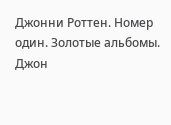Джонни Роттен. Номер один. Золотые альбомы. Джон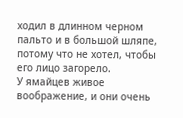ходил в длинном черном пальто и в большой шляпе, потому что не хотел, чтобы его лицо загорело.
У ямайцев живое воображение, и они очень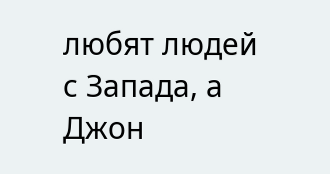любят людей с Запада, а Джон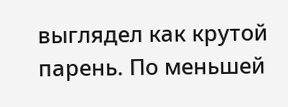выглядел как крутой парень. По меньшей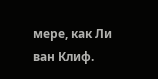мере, как Ли ван Клиф.